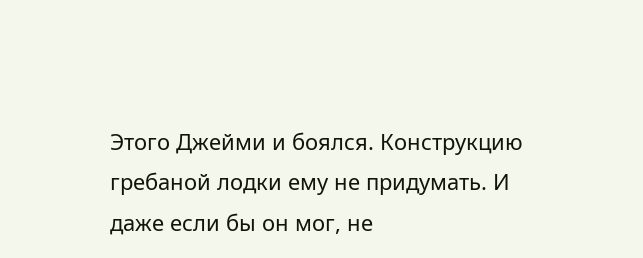Этого Джейми и боялся. Конструкцию гребаной лодки ему не придумать. И даже если бы он мог, не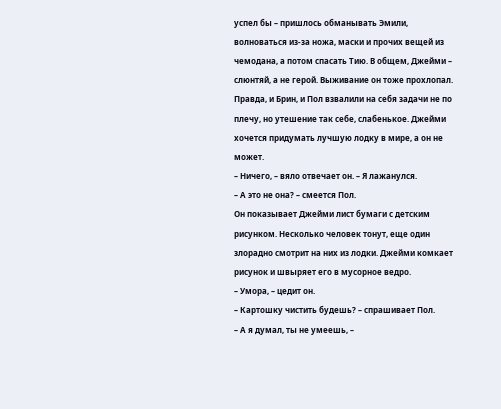успел бы – пришлось обманывать Эмили, волноваться из-за ножа, маски и прочих вещей из чемодана, а потом спасать Тию. В общем, Джейми – слюнтяй, а не герой. Выживание он тоже прохлопал. Правда, и Брин, и Пол взвалили на себя задачи не по плечу, но утешение так себе, слабенькое. Джейми хочется придумать лучшую лодку в мире, а он не может.
– Ничего, – вяло отвечает он. – Я лажанулся.
– А это не она? – смеется Пол.
Он показывает Джейми лист бумаги с детским рисунком. Несколько человек тонут, еще один злорадно смотрит на них из лодки. Джейми комкает рисунок и швыряет его в мусорное ведро.
– Умора, – цедит он.
– Картошку чистить будешь? – спрашивает Пол.
– А я думал, ты не умеешь, –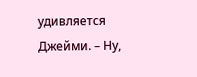удивляется Джейми. – Ну,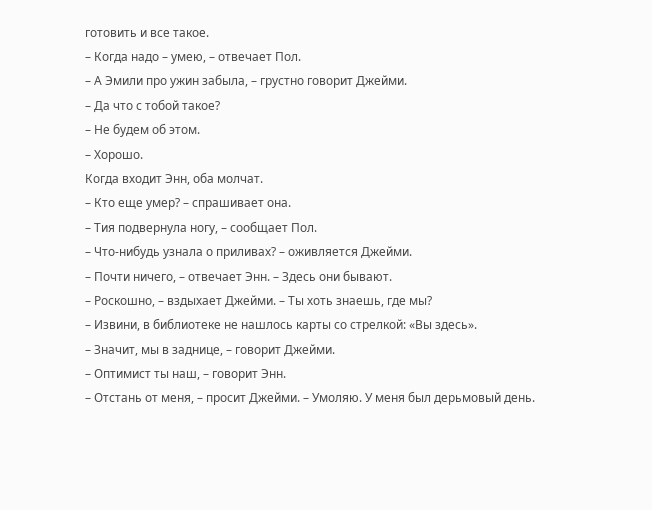готовить и все такое.
– Когда надо – умею, – отвечает Пол.
– А Эмили про ужин забыла, – грустно говорит Джейми.
– Да что с тобой такое?
– Не будем об этом.
– Хорошо.
Когда входит Энн, оба молчат.
– Кто еще умер? – спрашивает она.
– Тия подвернула ногу, – сообщает Пол.
– Что-нибудь узнала о приливах? – оживляется Джейми.
– Почти ничего, – отвечает Энн. – Здесь они бывают.
– Роскошно, – вздыхает Джейми. – Ты хоть знаешь, где мы?
– Извини, в библиотеке не нашлось карты со стрелкой: «Вы здесь».
– Значит, мы в заднице, – говорит Джейми.
– Оптимист ты наш, – говорит Энн.
– Отстань от меня, – просит Джейми. – Умоляю. У меня был дерьмовый день.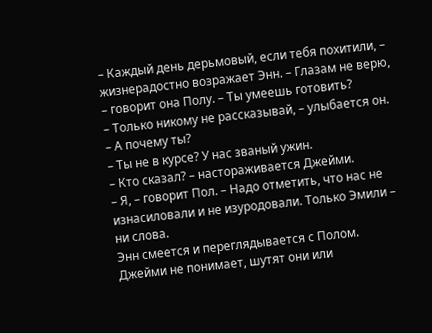– Каждый день дерьмовый, если тебя похитили, – жизнерадостно возражает Энн. – Глазам не верю, – говорит она Полу. – Ты умеешь готовить?
– Только никому не рассказывай, – улыбается он.
– А почему ты?
– Ты не в курсе? У нас званый ужин.
– Кто сказал? – настораживается Джейми.
– Я, – говорит Пол. – Надо отметить, что нас не изнасиловали и не изуродовали. Только Эмили – ни слова.
Энн смеется и переглядывается с Полом. Джейми не понимает, шутят они или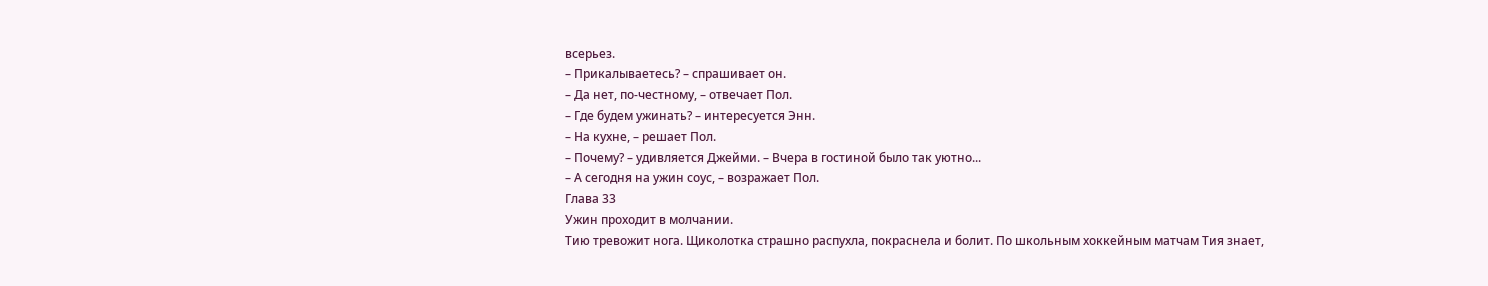всерьез.
– Прикалываетесь? – спрашивает он.
– Да нет, по-честному, – отвечает Пол.
– Где будем ужинать? – интересуется Энн.
– На кухне, – решает Пол.
– Почему? – удивляется Джейми. – Вчера в гостиной было так уютно...
– А сегодня на ужин соус, – возражает Пол.
Глава 33
Ужин проходит в молчании.
Тию тревожит нога. Щиколотка страшно распухла, покраснела и болит. По школьным хоккейным матчам Тия знает,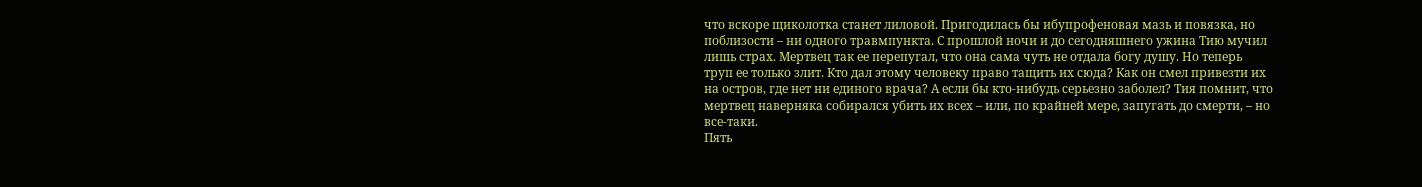что вскоре щиколотка станет лиловой. Пригодилась бы ибупрофеновая мазь и повязка, но поблизости – ни одного травмпункта. С прошлой ночи и до сегодняшнего ужина Тию мучил лишь страх. Мертвец так ее перепугал, что она сама чуть не отдала богу душу. Но теперь труп ее только злит. Кто дал этому человеку право тащить их сюда? Как он смел привезти их на остров, где нет ни единого врача? А если бы кто-нибудь серьезно заболел? Тия помнит, что мертвец наверняка собирался убить их всех – или, по крайней мере, запугать до смерти, – но все-таки.
Пять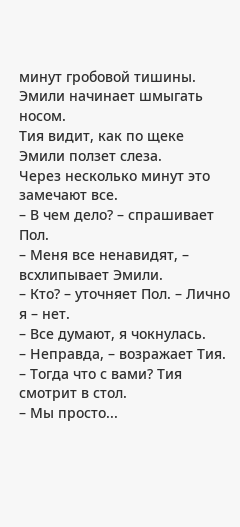минут гробовой тишины. Эмили начинает шмыгать носом.
Тия видит, как по щеке Эмили ползет слеза.
Через несколько минут это замечают все.
– В чем дело? – спрашивает Пол.
– Меня все ненавидят, – всхлипывает Эмили.
– Кто? – уточняет Пол. – Лично я – нет.
– Все думают, я чокнулась.
– Неправда, – возражает Тия.
– Тогда что с вами? Тия смотрит в стол.
– Мы просто...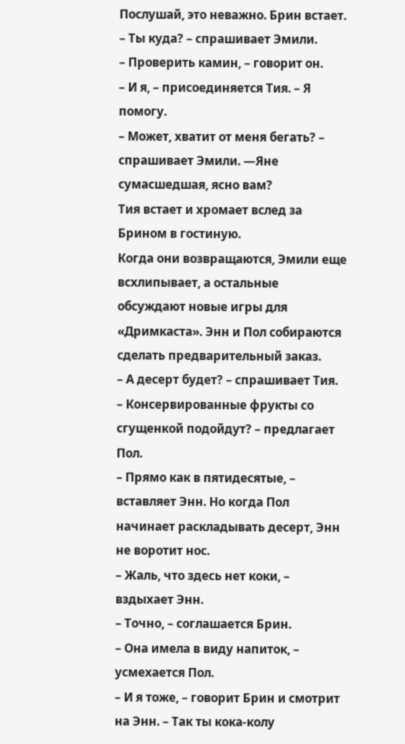Послушай, это неважно. Брин встает.
– Ты куда? – спрашивает Эмили.
– Проверить камин, – говорит он.
– И я, – присоединяется Тия. – Я помогу.
– Может, хватит от меня бегать? – спрашивает Эмили. —Яне сумасшедшая, ясно вам?
Тия встает и хромает вслед за Брином в гостиную.
Когда они возвращаются, Эмили еще всхлипывает, а остальные обсуждают новые игры для «Дримкаста». Энн и Пол собираются сделать предварительный заказ.
– А десерт будет? – спрашивает Тия.
– Консервированные фрукты со сгущенкой подойдут? – предлагает Пол.
– Прямо как в пятидесятые, – вставляет Энн. Но когда Пол начинает раскладывать десерт, Энн
не воротит нос.
– Жаль, что здесь нет коки, – вздыхает Энн.
– Точно, – соглашается Брин.
– Она имела в виду напиток, – усмехается Пол.
– И я тоже, – говорит Брин и смотрит на Энн. – Так ты кока-колу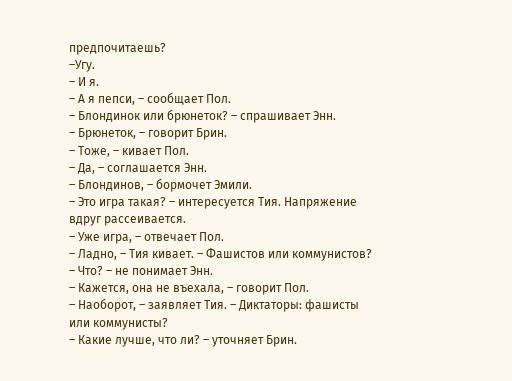предпочитаешь?
–Угу.
– И я.
– А я пепси, – сообщает Пол.
– Блондинок или брюнеток? – спрашивает Энн.
– Брюнеток, – говорит Брин.
– Тоже, – кивает Пол.
– Да, – соглашается Энн.
– Блондинов, – бормочет Эмили.
– Это игра такая? – интересуется Тия. Напряжение вдруг рассеивается.
– Уже игра, – отвечает Пол.
– Ладно, – Тия кивает. – Фашистов или коммунистов?
– Что? – не понимает Энн.
– Кажется, она не въехала, – говорит Пол.
– Наоборот, – заявляет Тия. – Диктаторы: фашисты или коммунисты?
– Какие лучше, что ли? – уточняет Брин.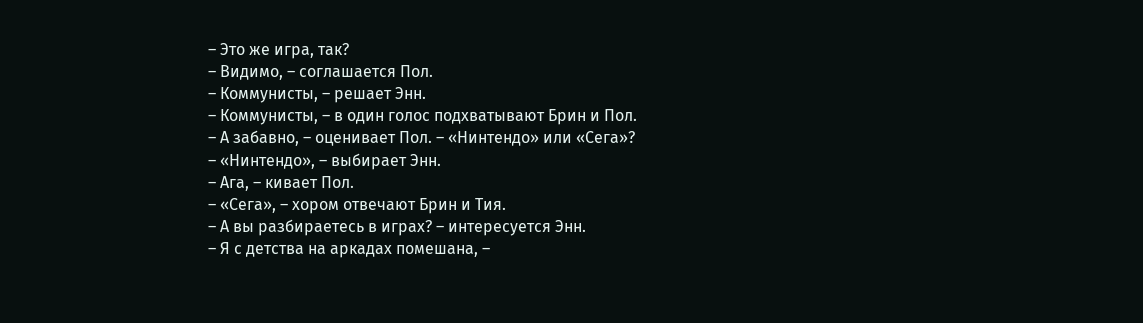– Это же игра, так?
– Видимо, – соглашается Пол.
– Коммунисты, – решает Энн.
– Коммунисты, – в один голос подхватывают Брин и Пол.
– А забавно, – оценивает Пол. – «Нинтендо» или «Сега»?
– «Нинтендо», – выбирает Энн.
– Ага, – кивает Пол.
– «Сега», – хором отвечают Брин и Тия.
– А вы разбираетесь в играх? – интересуется Энн.
– Я с детства на аркадах помешана, –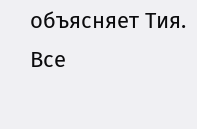объясняет Тия.
Все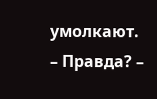умолкают.
– Правда? –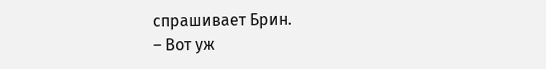спрашивает Брин.
– Вот уж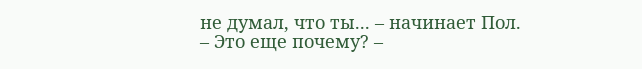не думал, что ты... – начинает Пол.
– Это еще почему? –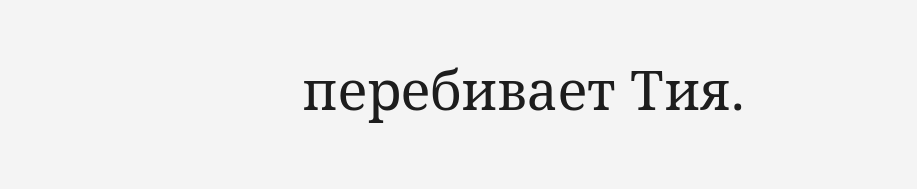перебивает Тия.